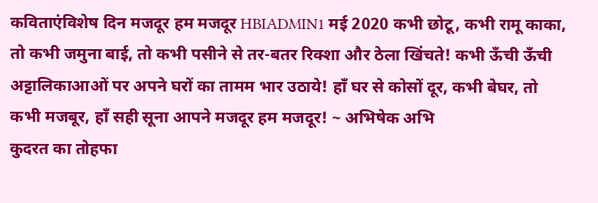कविताएंविशेष दिन मजदूर हम मजदूर HBIADMIN1 मई 2020 कभी छोटू, कभी रामू काका, तो कभी जमुना बाई, तो कभी पसीने से तर-बतर रिक्शा और ठेला खिंचते! कभी ऊँची ऊँची अट्टालिकाआओं पर अपने घरों का तामम भार उठाये! हाँ घर से कोसों दूर, कभी बेघर, तो कभी मजबूर, हाँ सही सूना आपने मजदूर हम मजदूर! ~ अभिषेक अभि
कुदरत का तोहफा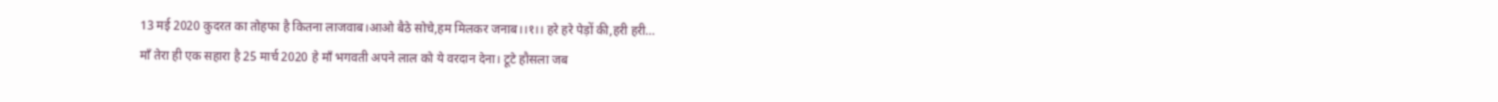13 मई 2020 कुदरत का तोहफा है कितना लाजवाब।आओ बैठे सोचे,हम मिलकर जनाब।।१।। हरे हरे पेड़ों की,हरी हरी…
माँ तेरा ही एक सहारा है 25 मार्च 2020 हे माँ भगवती अपने लाल को ये वरदान देना। टूटे हौसला जब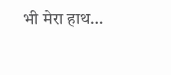भी मेरा हाथ…